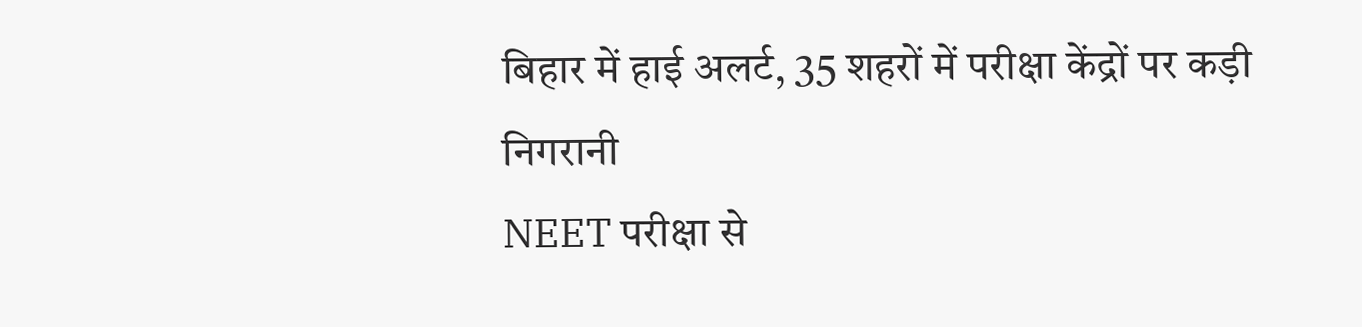बिहार में हाई अलर्ट, 35 शहरों में परीक्षा केंद्रों पर कड़ी निगरानी
NEET परीक्षा से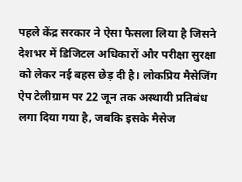पहले केंद्र सरकार ने ऐसा फैसला लिया है जिसने देशभर में डिजिटल अधिकारों और परीक्षा सुरक्षा को लेकर नई बहस छेड़ दी है। लोकप्रिय मैसेजिंग ऐप टेलीग्राम पर 22 जून तक अस्थायी प्रतिबंध लगा दिया गया है, जबकि इसके मैसेज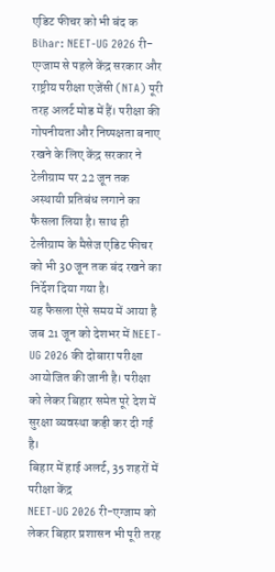एडिट फीचर को भी बंद क
Bihar: NEET-UG 2026 री-एग्जाम से पहले केंद्र सरकार और राष्ट्रीय परीक्षा एजेंसी (NTA) पूरी तरह अलर्ट मोड में हैं। परीक्षा की गोपनीयता और निष्पक्षता बनाए रखने के लिए केंद्र सरकार ने टेलीग्राम पर 22 जून तक अस्थायी प्रतिबंध लगाने का फैसला लिया है। साथ ही टेलीग्राम के मैसेज एडिट फीचर को भी 30 जून तक बंद रखने का निर्देश दिया गया है।
यह फैसला ऐसे समय में आया है जब 21 जून को देशभर में NEET-UG 2026 की दोबारा परीक्षा आयोजित की जानी है। परीक्षा को लेकर बिहार समेत पूरे देश में सुरक्षा व्यवस्था कड़ी कर दी गई है।
बिहार में हाई अलर्ट, 35 शहरों में परीक्षा केंद्र
NEET-UG 2026 री-एग्जाम को लेकर बिहार प्रशासन भी पूरी तरह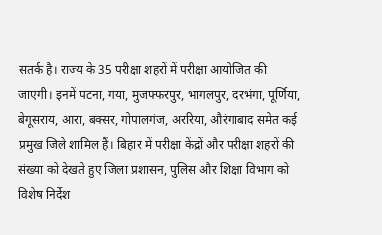सतर्क है। राज्य के 35 परीक्षा शहरों में परीक्षा आयोजित की जाएगी। इनमें पटना, गया, मुजफ्फरपुर, भागलपुर, दरभंगा, पूर्णिया, बेगूसराय, आरा, बक्सर, गोपालगंज, अररिया, औरंगाबाद समेत कई प्रमुख जिले शामिल हैं। बिहार में परीक्षा केंद्रों और परीक्षा शहरों की संख्या को देखते हुए जिला प्रशासन, पुलिस और शिक्षा विभाग को विशेष निर्देश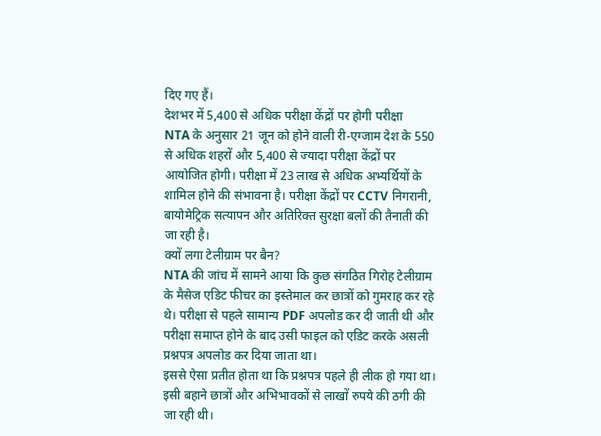दिए गए हैं।
देशभर में 5,400 से अधिक परीक्षा केंद्रों पर होगी परीक्षा
NTA के अनुसार 21 जून को होने वाली री-एग्जाम देश के 550 से अधिक शहरों और 5,400 से ज्यादा परीक्षा केंद्रों पर आयोजित होगी। परीक्षा में 23 लाख से अधिक अभ्यर्थियों के शामिल होने की संभावना है। परीक्षा केंद्रों पर CCTV निगरानी, बायोमेट्रिक सत्यापन और अतिरिक्त सुरक्षा बलों की तैनाती की जा रही है।
क्यों लगा टेलीग्राम पर बैन?
NTA की जांच में सामने आया कि कुछ संगठित गिरोह टेलीग्राम के मैसेज एडिट फीचर का इस्तेमाल कर छात्रों को गुमराह कर रहे थे। परीक्षा से पहले सामान्य PDF अपलोड कर दी जाती थी और परीक्षा समाप्त होने के बाद उसी फाइल को एडिट करके असली प्रश्नपत्र अपलोड कर दिया जाता था।
इससे ऐसा प्रतीत होता था कि प्रश्नपत्र पहले ही लीक हो गया था। इसी बहाने छात्रों और अभिभावकों से लाखों रुपये की ठगी की जा रही थी।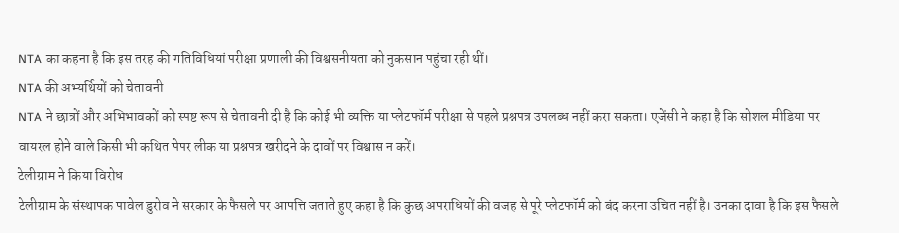NTA का कहना है कि इस तरह की गतिविधियां परीक्षा प्रणाली की विश्वसनीयता को नुकसान पहुंचा रही थीं।
NTA की अभ्यर्थियों को चेतावनी
NTA ने छात्रों और अभिभावकों को स्पष्ट रूप से चेतावनी दी है कि कोई भी व्यक्ति या प्लेटफॉर्म परीक्षा से पहले प्रश्नपत्र उपलब्ध नहीं करा सकता। एजेंसी ने कहा है कि सोशल मीडिया पर वायरल होने वाले किसी भी कथित पेपर लीक या प्रश्नपत्र खरीदने के दावों पर विश्वास न करें।
टेलीग्राम ने किया विरोध
टेलीग्राम के संस्थापक पावेल डुरोव ने सरकार के फैसले पर आपत्ति जताते हुए कहा है कि कुछ अपराधियों की वजह से पूरे प्लेटफॉर्म को बंद करना उचित नहीं है। उनका दावा है कि इस फैसले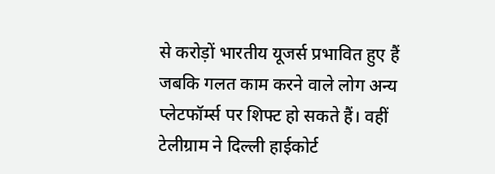से करोड़ों भारतीय यूजर्स प्रभावित हुए हैं जबकि गलत काम करने वाले लोग अन्य प्लेटफॉर्म्स पर शिफ्ट हो सकते हैं। वहीं टेलीग्राम ने दिल्ली हाईकोर्ट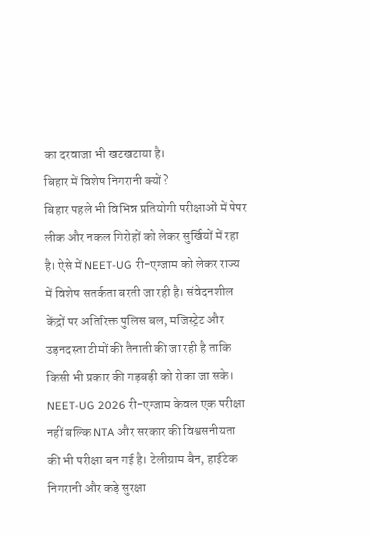का दरवाजा भी खटखटाया है।
बिहार में विशेष निगरानी क्यों?
बिहार पहले भी विभिन्न प्रतियोगी परीक्षाओं में पेपर लीक और नकल गिरोहों को लेकर सुर्खियों में रहा है। ऐसे में NEET-UG री-एग्जाम को लेकर राज्य में विशेष सतर्कता बरती जा रही है। संवेदनशील केंद्रों पर अतिरिक्त पुलिस बल, मजिस्ट्रेट और उड़नदस्ता टीमों की तैनाती की जा रही है ताकि किसी भी प्रकार की गड़बड़ी को रोका जा सके।
NEET-UG 2026 री-एग्जाम केवल एक परीक्षा नहीं बल्कि NTA और सरकार की विश्वसनीयता की भी परीक्षा बन गई है। टेलीग्राम बैन, हाईटेक निगरानी और कड़े सुरक्षा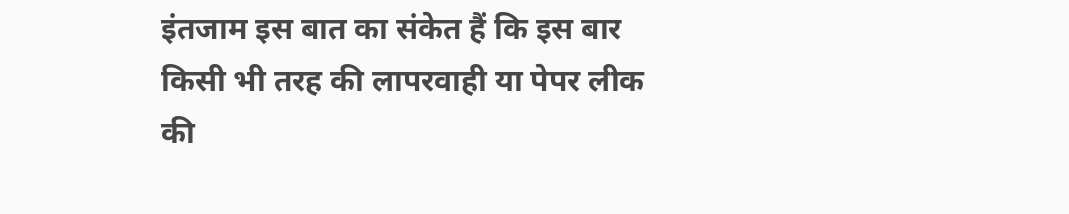इंतजाम इस बात का संकेत हैं कि इस बार किसी भी तरह की लापरवाही या पेपर लीक की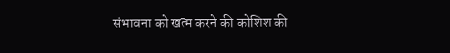संभावना को खत्म करने की कोशिश की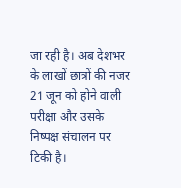जा रही है। अब देशभर के लाखों छात्रों की नजर 21 जून को होने वाली परीक्षा और उसके निष्पक्ष संचालन पर टिकी है।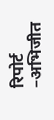रिपोर्ट –अभिजीत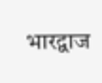भारद्वाज